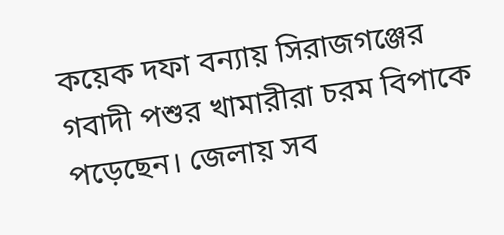কয়েক দফা বন্যায় সিরাজগঞ্জের গবাদী পশুর খামারীরা চরম বিপাকে পড়েছেন। জেলায় সব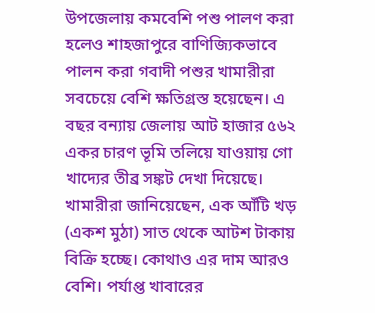উপজেলায় কমবেশি পশু পালণ করা হলেও শাহজাপুরে বাণিজ্যিকভাবে পালন করা গবাদী পশুর খামারীরা সবচেয়ে বেশি ক্ষতিগ্রস্ত হয়েছেন। এ বছর বন্যায় জেলায় আট হাজার ৫৬২ একর চারণ ভূমি তলিয়ে যাওয়ায় গো খাদ্যের তীব্র সঙ্কট দেখা দিয়েছে।
খামারীরা জানিয়েছেন, এক আঁটি খড় (একশ মুঠা) সাত থেকে আটশ টাকায় বিক্রি হচ্ছে। কোথাও এর দাম আরও বেশি। পর্যাপ্ত খাবারের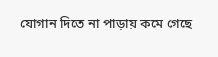যোগান দিতে না পাড়ায় কমে গেছে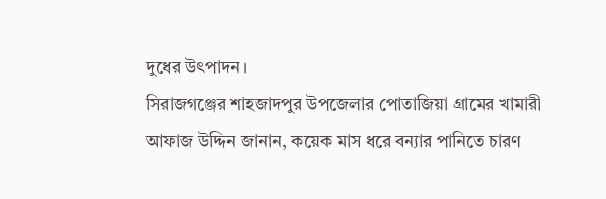দুধের উৎপাদন।
সিরাজগঞ্জের শাহজাদপুর উপজেলার পোতাজিয়া গ্রামের খামারী আফাজ উদ্দিন জানান, কয়েক মাস ধরে বন্যার পানিতে চারণ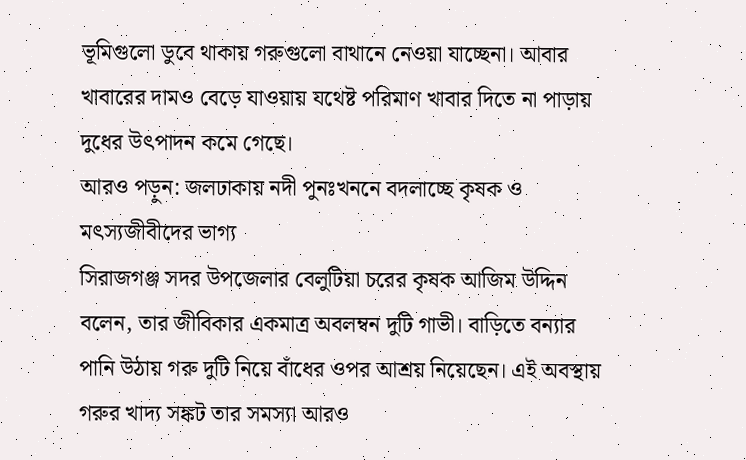ভূমিগুলো ডুবে থাকায় গরুগুলো বাথানে নেওয়া যাচ্ছেনা। আবার খাবারের দামও বেড়ে যাওয়ায় যথেষ্ট পরিমাণ খাবার দিতে না পাড়ায় দুধের উৎপাদন কমে গেছে।
আরও পড়ুন: জলঢাকায় নদী পুনঃখননে বদলাচ্ছে কৃষক ও মৎস্যজীবীদের ভাগ্য
সিরাজগঞ্জ সদর উপজেলার বেলুটিয়া চরের কৃষক আজিম উদ্দিন বলেন, তার জীবিকার একমাত্র অবলম্বন দুটি গাভী। বাড়িতে বন্যার পানি উঠায় গরু দুটি নিয়ে বাঁধের ওপর আশ্রয় নিয়েছেন। এই অবস্থায় গরুর খাদ্য সঙ্কট তার সমস্যা আরও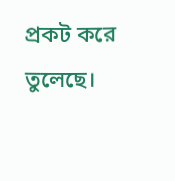প্রকট করে তুলেছে।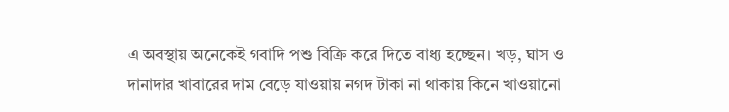এ অবস্থায় অনেকেই গবাদি পশু বিক্রি করে দিতে বাধ্য হচ্ছেন। খড়, ঘাস ও দানাদার খাবারের দাম বেড়ে যাওয়ায় নগদ টাকা না থাকায় কিনে খাওয়ানো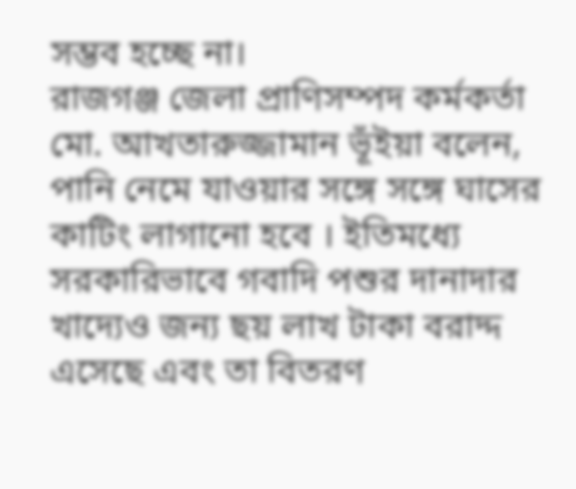সম্ভব হচ্ছে না।
রাজগঞ্জ জেলা প্রাণিসম্পদ কর্মকর্তা মো. আখতারুজ্জামান ভূঁইয়া বলেন, পানি নেমে যাওয়ার সঙ্গে সঙ্গে ঘাসের কাটিং লাগানো হবে । ইতিমধ্যে সরকারিভাবে গবাদি পশুর দানাদার খাদ্যেও জন্য ছয় লাখ টাকা বরাদ্দ এসেছে এবং তা বিতরণ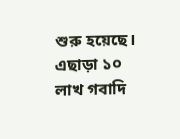শুরু হয়েছে। এছাড়া ১০ লাখ গবাদি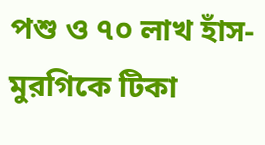পশু ও ৭০ লাখ হাঁস- মুরগিকে টিকা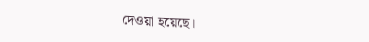দেওয়া হয়েছে।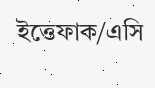ইত্তেফাক/এসি